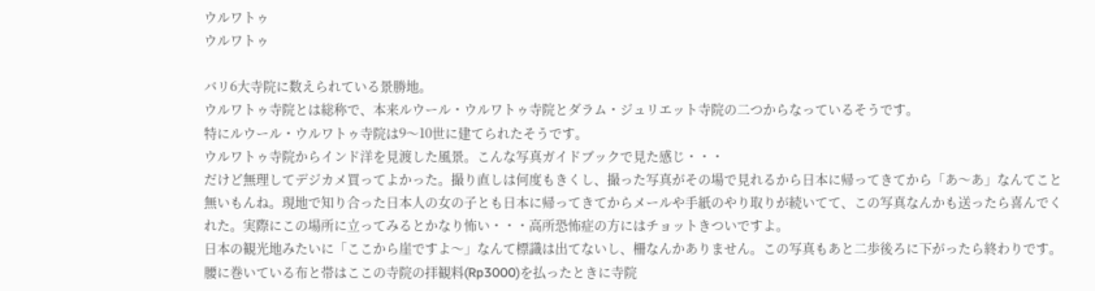ウルワトゥ
ウルワトゥ

バリ6大寺院に数えられている景勝地。
ウルワトゥ寺院とは総称で、本来ルウール・ウルワトゥ寺院とダラム・ジュリエット寺院の二つからなっているそうです。
特にルウール・ウルワトゥ寺院は9〜10世に建てられたそうです。
ウルワトゥ寺院からインド洋を見渡した風景。こんな写真ガイドブックで見た感じ・・・
だけど無理してデジカメ買ってよかった。撮り直しは何度もきくし、撮った写真がその場で見れるから日本に帰ってきてから「あ〜あ」なんてこと無いもんね。現地で知り合った日本人の女の子とも日本に帰ってきてからメールや手紙のやり取りが続いてて、この写真なんかも送ったら喜んでくれた。実際にこの場所に立ってみるとかなり怖い・・・高所恐怖症の方にはチョットきついですよ。
日本の観光地みたいに「ここから崖ですよ〜」なんて標識は出てないし、柵なんかありません。この写真もあと二歩後ろに下がったら終わりです。腰に巻いている布と帯はここの寺院の拝観料(Rp3000)を払ったときに寺院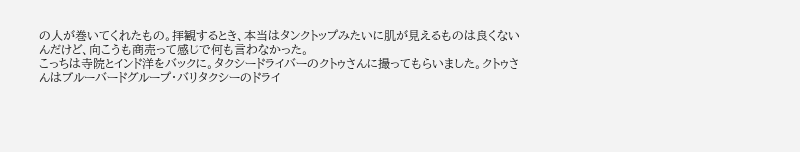の人が巻いてくれたもの。拝観するとき、本当はタンクトップみたいに肌が見えるものは良くないんだけど、向こうも商売って感じで何も言わなかった。
こっちは寺院とインド洋をバックに。タクシードライバーのクトゥさんに撮ってもらいました。クトゥさんはブルーバードグループ・バリタクシーのドライ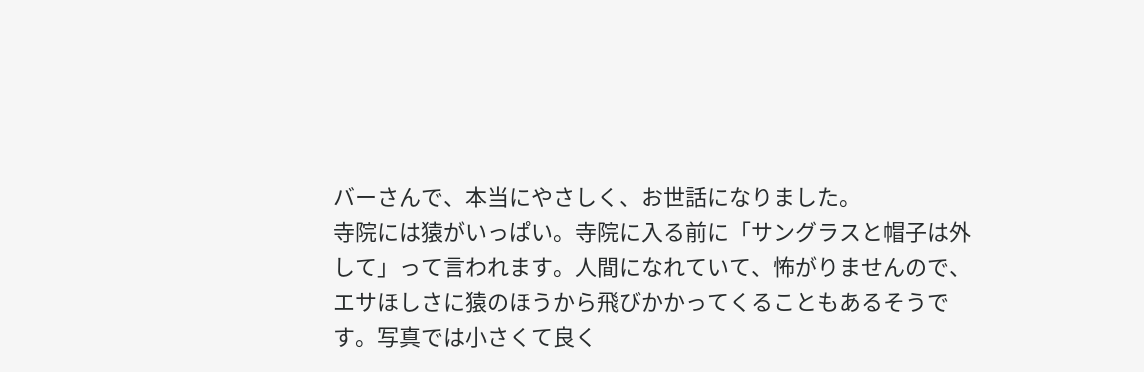バーさんで、本当にやさしく、お世話になりました。
寺院には猿がいっぱい。寺院に入る前に「サングラスと帽子は外して」って言われます。人間になれていて、怖がりませんので、エサほしさに猿のほうから飛びかかってくることもあるそうです。写真では小さくて良く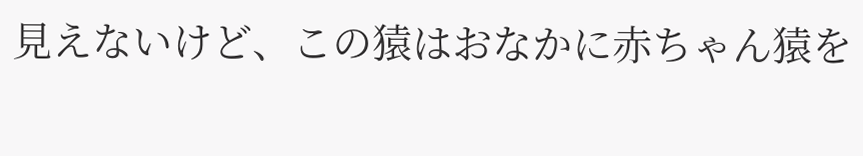見えないけど、この猿はおなかに赤ちゃん猿を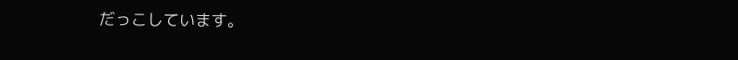だっこしています。